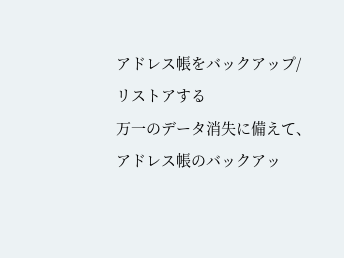アドレス帳をバックアップ/リストアする
万一のデータ消失に備えて、アドレス帳のバックアッ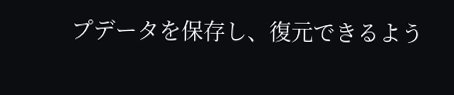プデータを保存し、復元できるよう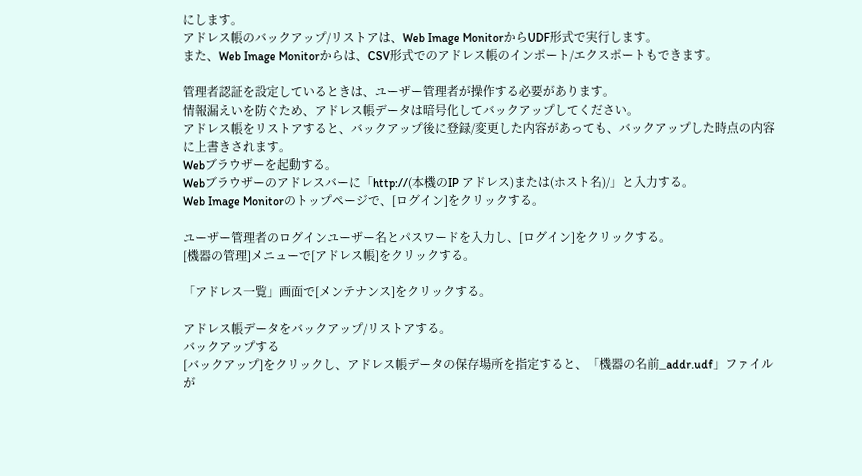にします。
アドレス帳のバックアップ/リストアは、Web Image MonitorからUDF形式で実行します。
また、Web Image Monitorからは、CSV形式でのアドレス帳のインポート/エクスポートもできます。

管理者認証を設定しているときは、ユーザー管理者が操作する必要があります。
情報漏えいを防ぐため、アドレス帳データは暗号化してバックアップしてください。
アドレス帳をリストアすると、バックアップ後に登録/変更した内容があっても、バックアップした時点の内容に上書きされます。
Webブラウザーを起動する。
Webブラウザーのアドレスバーに「http://(本機のIP アドレス)または(ホスト名)/」と入力する。
Web Image Monitorのトップページで、[ログイン]をクリックする。

ユーザー管理者のログインユーザー名とパスワードを入力し、[ログイン]をクリックする。
[機器の管理]メニューで[アドレス帳]をクリックする。

「アドレス一覧」画面で[メンテナンス]をクリックする。

アドレス帳データをバックアップ/リストアする。
バックアップする
[バックアップ]をクリックし、アドレス帳データの保存場所を指定すると、「機器の名前_addr.udf」ファイルが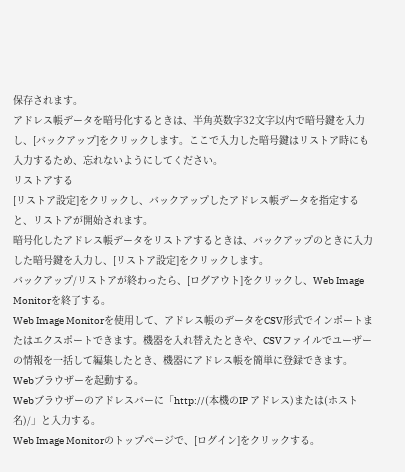保存されます。
アドレス帳データを暗号化するときは、半角英数字32文字以内で暗号鍵を入力し、[バックアップ]をクリックします。ここで入力した暗号鍵はリストア時にも入力するため、忘れないようにしてください。
リストアする
[リストア設定]をクリックし、バックアップしたアドレス帳データを指定すると、リストアが開始されます。
暗号化したアドレス帳データをリストアするときは、バックアップのときに入力した暗号鍵を入力し、[リストア設定]をクリックします。
バックアップ/リストアが終わったら、[ログアウト]をクリックし、Web Image Monitorを終了する。
Web Image Monitorを使用して、アドレス帳のデータをCSV形式でインポートまたはエクスポートできます。機器を入れ替えたときや、CSVファイルでユーザーの情報を一括して編集したとき、機器にアドレス帳を簡単に登録できます。
Webブラウザーを起動する。
Webブラウザーのアドレスバーに「http://(本機のIP アドレス)または(ホスト名)/」と入力する。
Web Image Monitorのトップページで、[ログイン]をクリックする。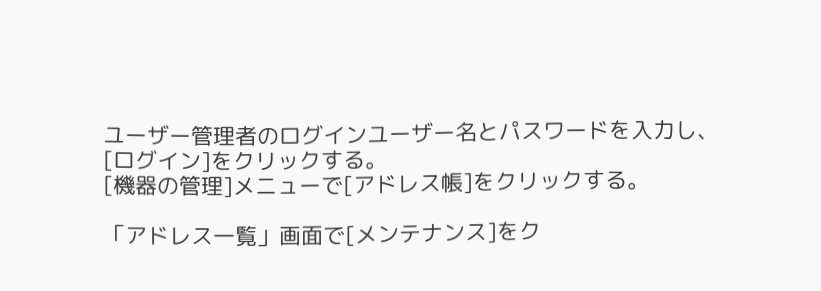ユーザー管理者のログインユーザー名とパスワードを入力し、[ログイン]をクリックする。
[機器の管理]メニューで[アドレス帳]をクリックする。

「アドレス一覧」画面で[メンテナンス]をク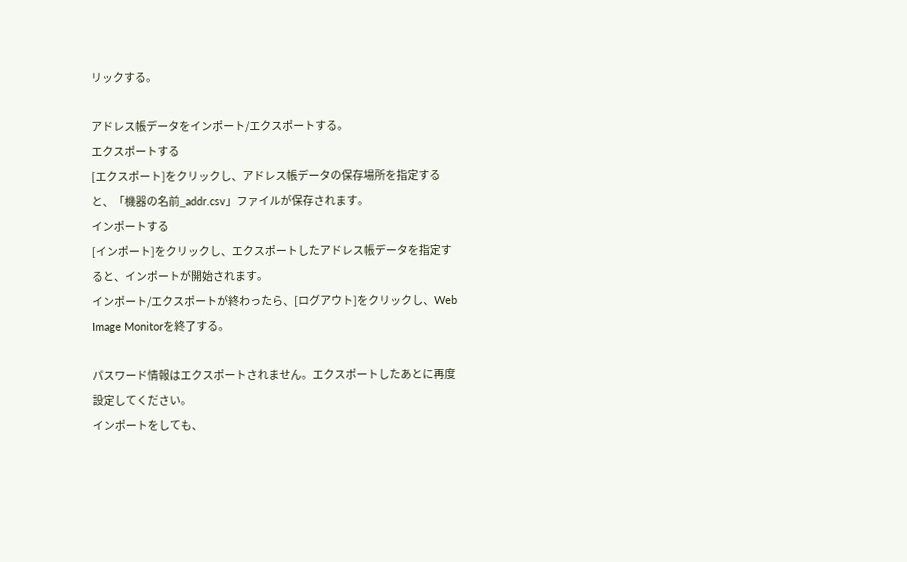リックする。

アドレス帳データをインポート/エクスポートする。
エクスポートする
[エクスポート]をクリックし、アドレス帳データの保存場所を指定すると、「機器の名前_addr.csv」ファイルが保存されます。
インポートする
[インポート]をクリックし、エクスポートしたアドレス帳データを指定すると、インポートが開始されます。
インポート/エクスポートが終わったら、[ログアウト]をクリックし、Web Image Monitorを終了する。

パスワード情報はエクスポートされません。エクスポートしたあとに再度設定してください。
インポートをしても、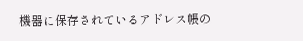機器に保存されているアドレス帳の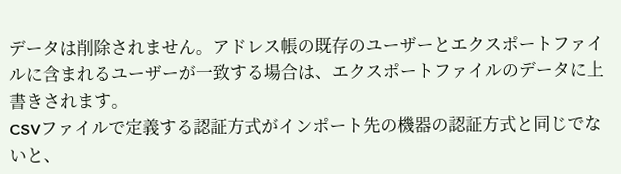データは削除されません。アドレス帳の既存のユーザーとエクスポートファイルに含まれるユーザーが一致する場合は、エクスポートファイルのデータに上書きされます。
CSVファイルで定義する認証方式がインポート先の機器の認証方式と同じでないと、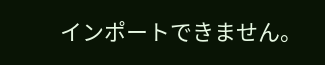インポートできません。